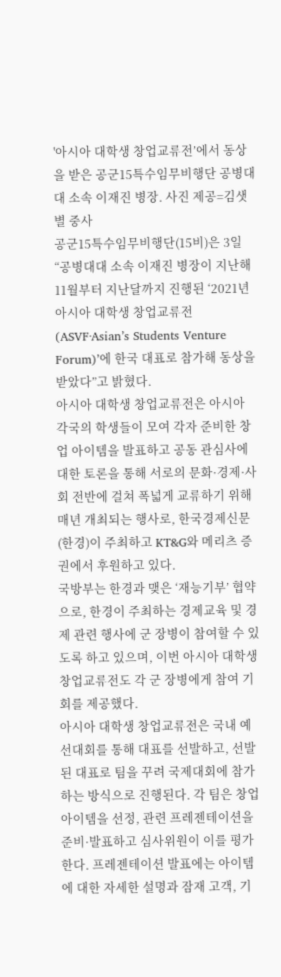'아시아 대학생 창업교류전’에서 동상을 받은 공군15특수임무비행단 공병대대 소속 이재진 병장. 사진 제공=김샛별 중사
공군15특수임무비행단(15비)은 3일 “공병대대 소속 이재진 병장이 지난해 11월부터 지난달까지 진행된 ‘2021년 아시아 대학생 창업교류전(ASVF·Asian’s Students Venture Forum)’에 한국 대표로 참가해 동상을 받았다”고 밝혔다.
아시아 대학생 창업교류전은 아시아 각국의 학생들이 모여 각자 준비한 창업 아이템을 발표하고 공동 관심사에 대한 토론을 통해 서로의 문화·경제·사회 전반에 걸쳐 폭넓게 교류하기 위해 매년 개최되는 행사로, 한국경제신문(한경)이 주최하고 KT&G와 메리츠 증권에서 후원하고 있다.
국방부는 한경과 맺은 ‘재능기부’ 협약으로, 한경이 주최하는 경제교육 및 경제 관련 행사에 군 장병이 참여할 수 있도록 하고 있으며, 이번 아시아 대학생 창업교류전도 각 군 장병에게 참여 기회를 제공했다.
아시아 대학생 창업교류전은 국내 예선대회를 통해 대표를 선발하고, 선발된 대표로 팀을 꾸려 국제대회에 참가하는 방식으로 진행된다. 각 팀은 창업 아이템을 선정, 관련 프레젠테이션을 준비·발표하고 심사위원이 이를 평가한다. 프레젠테이션 발표에는 아이템에 대한 자세한 설명과 잠재 고객, 기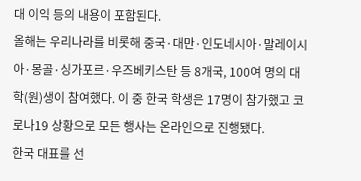대 이익 등의 내용이 포함된다.
올해는 우리나라를 비롯해 중국·대만·인도네시아·말레이시아·몽골·싱가포르·우즈베키스탄 등 8개국, 100여 명의 대학(원)생이 참여했다. 이 중 한국 학생은 17명이 참가했고 코로나19 상황으로 모든 행사는 온라인으로 진행됐다.
한국 대표를 선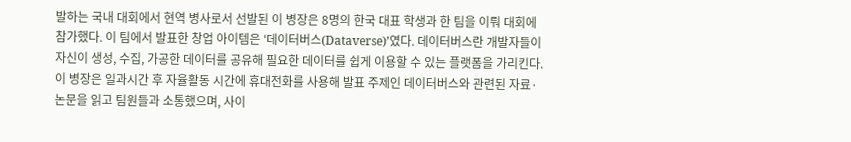발하는 국내 대회에서 현역 병사로서 선발된 이 병장은 8명의 한국 대표 학생과 한 팀을 이뤄 대회에 참가했다. 이 팀에서 발표한 창업 아이템은 ‘데이터버스(Dataverse)’였다. 데이터버스란 개발자들이 자신이 생성, 수집, 가공한 데이터를 공유해 필요한 데이터를 쉽게 이용할 수 있는 플랫폼을 가리킨다.
이 병장은 일과시간 후 자율활동 시간에 휴대전화를 사용해 발표 주제인 데이터버스와 관련된 자료·논문을 읽고 팀원들과 소통했으며, 사이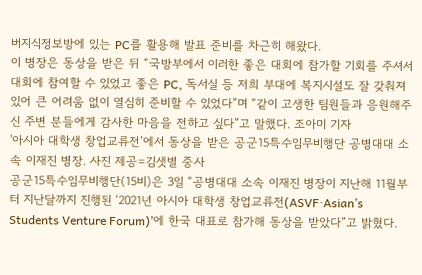버지식정보방에 있는 PC를 활용해 발표 준비를 차근히 해왔다.
이 병장은 동상을 받은 뒤 “국방부에서 이러한 좋은 대회에 참가할 기회를 주셔서 대회에 참여할 수 있었고 좋은 PC, 독서실 등 저희 부대에 복지시설도 잘 갖춰져 있어 큰 어려움 없이 열심히 준비할 수 있었다”며 “같이 고생한 팀원들과 응원해주신 주변 분들에게 감사한 마음을 전하고 싶다”고 말했다. 조아미 기자
'아시아 대학생 창업교류전’에서 동상을 받은 공군15특수임무비행단 공병대대 소속 이재진 병장. 사진 제공=김샛별 중사
공군15특수임무비행단(15비)은 3일 “공병대대 소속 이재진 병장이 지난해 11월부터 지난달까지 진행된 ‘2021년 아시아 대학생 창업교류전(ASVF·Asian’s Students Venture Forum)’에 한국 대표로 참가해 동상을 받았다”고 밝혔다.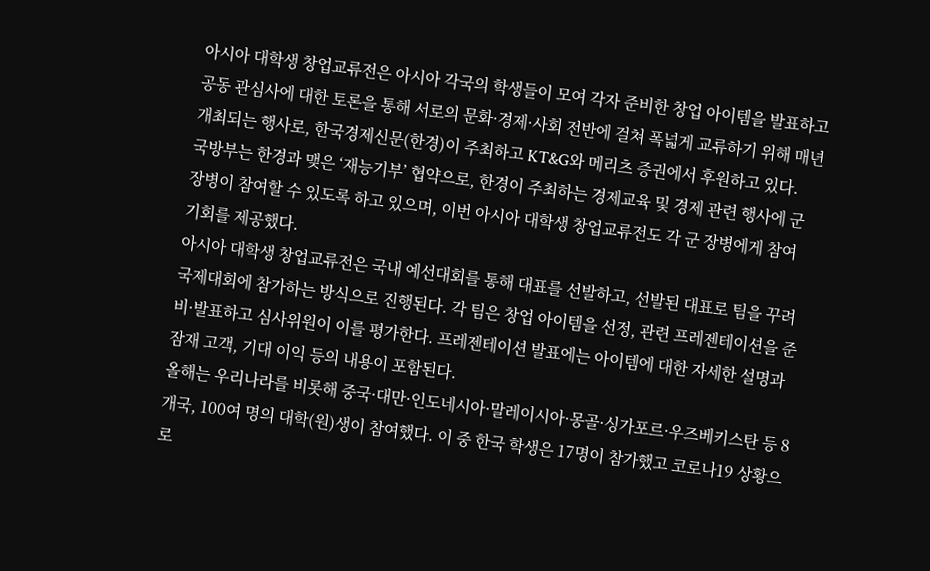아시아 대학생 창업교류전은 아시아 각국의 학생들이 모여 각자 준비한 창업 아이템을 발표하고 공동 관심사에 대한 토론을 통해 서로의 문화·경제·사회 전반에 걸쳐 폭넓게 교류하기 위해 매년 개최되는 행사로, 한국경제신문(한경)이 주최하고 KT&G와 메리츠 증권에서 후원하고 있다.
국방부는 한경과 맺은 ‘재능기부’ 협약으로, 한경이 주최하는 경제교육 및 경제 관련 행사에 군 장병이 참여할 수 있도록 하고 있으며, 이번 아시아 대학생 창업교류전도 각 군 장병에게 참여 기회를 제공했다.
아시아 대학생 창업교류전은 국내 예선대회를 통해 대표를 선발하고, 선발된 대표로 팀을 꾸려 국제대회에 참가하는 방식으로 진행된다. 각 팀은 창업 아이템을 선정, 관련 프레젠테이션을 준비·발표하고 심사위원이 이를 평가한다. 프레젠테이션 발표에는 아이템에 대한 자세한 설명과 잠재 고객, 기대 이익 등의 내용이 포함된다.
올해는 우리나라를 비롯해 중국·대만·인도네시아·말레이시아·몽골·싱가포르·우즈베키스탄 등 8개국, 100여 명의 대학(원)생이 참여했다. 이 중 한국 학생은 17명이 참가했고 코로나19 상황으로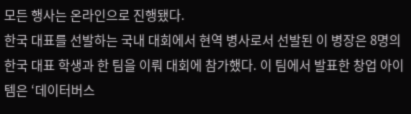모든 행사는 온라인으로 진행됐다.
한국 대표를 선발하는 국내 대회에서 현역 병사로서 선발된 이 병장은 8명의 한국 대표 학생과 한 팀을 이뤄 대회에 참가했다. 이 팀에서 발표한 창업 아이템은 ‘데이터버스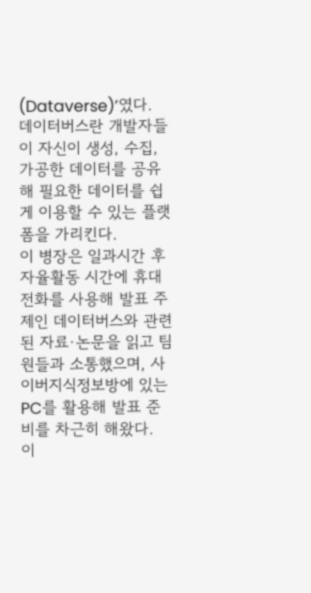(Dataverse)’였다. 데이터버스란 개발자들이 자신이 생성, 수집, 가공한 데이터를 공유해 필요한 데이터를 쉽게 이용할 수 있는 플랫폼을 가리킨다.
이 병장은 일과시간 후 자율활동 시간에 휴대전화를 사용해 발표 주제인 데이터버스와 관련된 자료·논문을 읽고 팀원들과 소통했으며, 사이버지식정보방에 있는 PC를 활용해 발표 준비를 차근히 해왔다.
이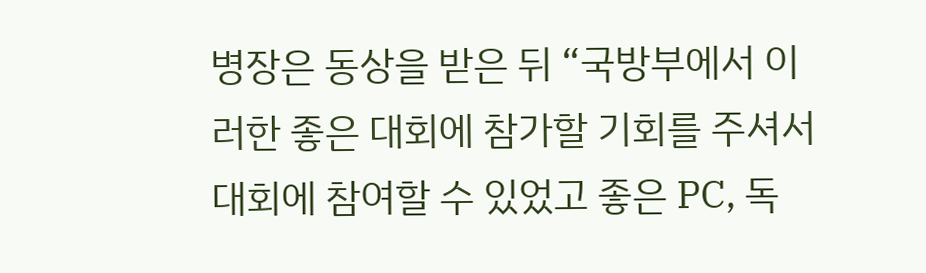병장은 동상을 받은 뒤 “국방부에서 이러한 좋은 대회에 참가할 기회를 주셔서 대회에 참여할 수 있었고 좋은 PC, 독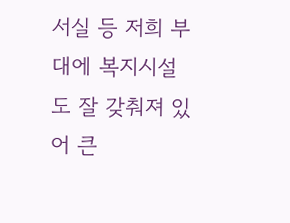서실 등 저희 부대에 복지시설도 잘 갖춰져 있어 큰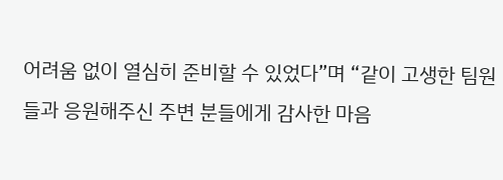어려움 없이 열심히 준비할 수 있었다”며 “같이 고생한 팀원들과 응원해주신 주변 분들에게 감사한 마음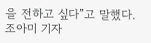을 전하고 싶다”고 말했다. 조아미 기자